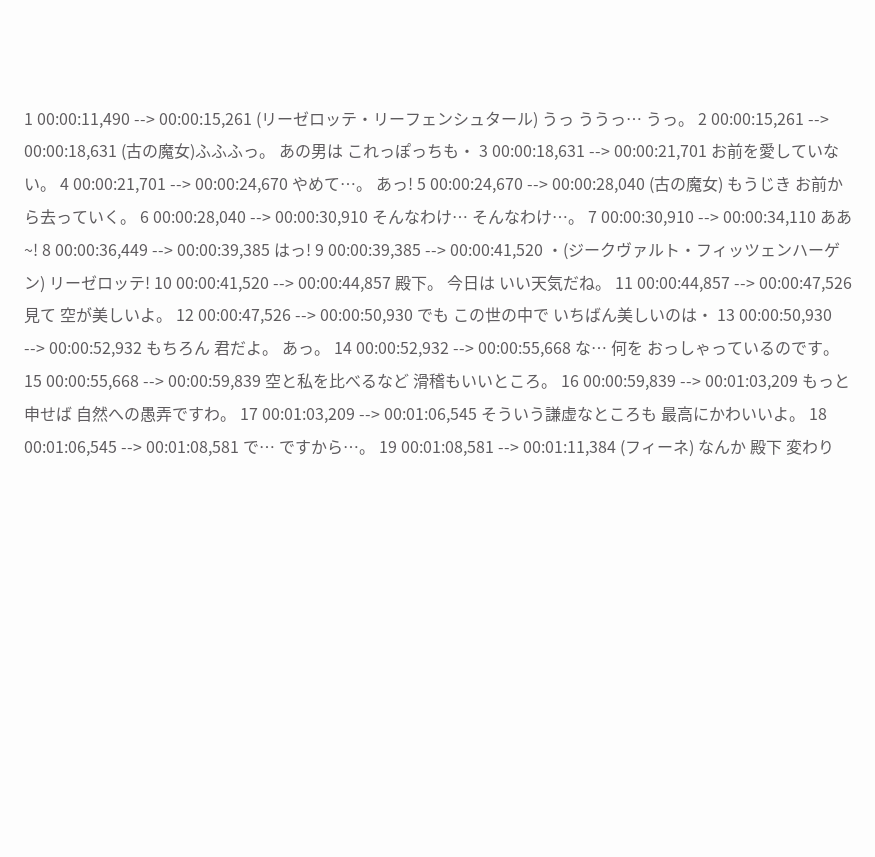1 00:00:11,490 --> 00:00:15,261 (リーゼロッテ・リーフェンシュタール) うっ ううっ… うっ。 2 00:00:15,261 --> 00:00:18,631 (古の魔女)ふふふっ。 あの男は これっぽっちも・ 3 00:00:18,631 --> 00:00:21,701 お前を愛していない。 4 00:00:21,701 --> 00:00:24,670 やめて…。 あっ! 5 00:00:24,670 --> 00:00:28,040 (古の魔女) もうじき お前から去っていく。 6 00:00:28,040 --> 00:00:30,910 そんなわけ… そんなわけ…。 7 00:00:30,910 --> 00:00:34,110 ああ~! 8 00:00:36,449 --> 00:00:39,385 はっ! 9 00:00:39,385 --> 00:00:41,520 ・(ジークヴァルト・フィッツェンハーゲン) リーゼロッテ! 10 00:00:41,520 --> 00:00:44,857 殿下。 今日は いい天気だね。 11 00:00:44,857 --> 00:00:47,526 見て 空が美しいよ。 12 00:00:47,526 --> 00:00:50,930 でも この世の中で いちばん美しいのは・ 13 00:00:50,930 --> 00:00:52,932 もちろん 君だよ。 あっ。 14 00:00:52,932 --> 00:00:55,668 な… 何を おっしゃっているのです。 15 00:00:55,668 --> 00:00:59,839 空と私を比べるなど 滑稽もいいところ。 16 00:00:59,839 --> 00:01:03,209 もっと申せば 自然への愚弄ですわ。 17 00:01:03,209 --> 00:01:06,545 そういう謙虚なところも 最高にかわいいよ。 18 00:01:06,545 --> 00:01:08,581 で… ですから…。 19 00:01:08,581 --> 00:01:11,384 (フィーネ) なんか 殿下 変わり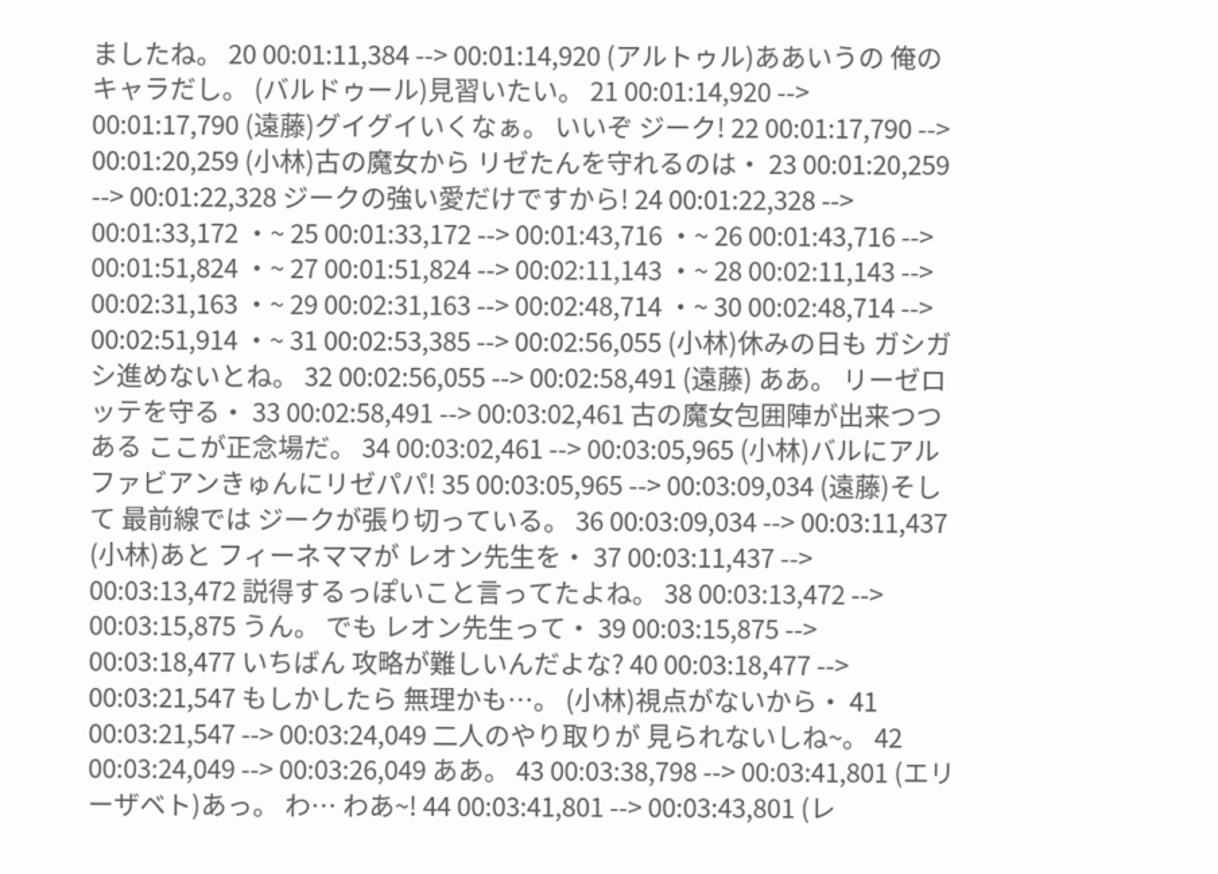ましたね。 20 00:01:11,384 --> 00:01:14,920 (アルトゥル)ああいうの 俺のキャラだし。 (バルドゥール)見習いたい。 21 00:01:14,920 --> 00:01:17,790 (遠藤)グイグイいくなぁ。 いいぞ ジーク! 22 00:01:17,790 --> 00:01:20,259 (小林)古の魔女から リゼたんを守れるのは・ 23 00:01:20,259 --> 00:01:22,328 ジークの強い愛だけですから! 24 00:01:22,328 --> 00:01:33,172 ・~ 25 00:01:33,172 --> 00:01:43,716 ・~ 26 00:01:43,716 --> 00:01:51,824 ・~ 27 00:01:51,824 --> 00:02:11,143 ・~ 28 00:02:11,143 --> 00:02:31,163 ・~ 29 00:02:31,163 --> 00:02:48,714 ・~ 30 00:02:48,714 --> 00:02:51,914 ・~ 31 00:02:53,385 --> 00:02:56,055 (小林)休みの日も ガシガシ進めないとね。 32 00:02:56,055 --> 00:02:58,491 (遠藤) ああ。 リーゼロッテを守る・ 33 00:02:58,491 --> 00:03:02,461 古の魔女包囲陣が出来つつある ここが正念場だ。 34 00:03:02,461 --> 00:03:05,965 (小林)バルにアル ファビアンきゅんにリゼパパ! 35 00:03:05,965 --> 00:03:09,034 (遠藤)そして 最前線では ジークが張り切っている。 36 00:03:09,034 --> 00:03:11,437 (小林)あと フィーネママが レオン先生を・ 37 00:03:11,437 --> 00:03:13,472 説得するっぽいこと言ってたよね。 38 00:03:13,472 --> 00:03:15,875 うん。 でも レオン先生って・ 39 00:03:15,875 --> 00:03:18,477 いちばん 攻略が難しいんだよな? 40 00:03:18,477 --> 00:03:21,547 もしかしたら 無理かも…。 (小林)視点がないから・ 41 00:03:21,547 --> 00:03:24,049 二人のやり取りが 見られないしね~。 42 00:03:24,049 --> 00:03:26,049 ああ。 43 00:03:38,798 --> 00:03:41,801 (エリーザベト)あっ。 わ… わあ~! 44 00:03:41,801 --> 00:03:43,801 (レ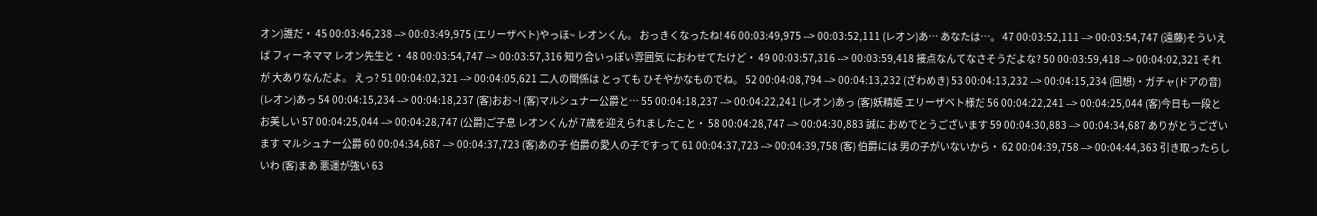オン)誰だ・ 45 00:03:46,238 --> 00:03:49,975 (エリーザベト)やっほ~ レオンくん。 おっきくなったね! 46 00:03:49,975 --> 00:03:52,111 (レオン)あ… あなたは…。 47 00:03:52,111 --> 00:03:54,747 (遠藤)そういえば フィーネママ レオン先生と・ 48 00:03:54,747 --> 00:03:57,316 知り合いっぽい雰囲気 におわせてたけど・ 49 00:03:57,316 --> 00:03:59,418 接点なんてなさそうだよな? 50 00:03:59,418 --> 00:04:02,321 それが 大ありなんだよ。 えっ? 51 00:04:02,321 --> 00:04:05,621 二人の関係は とっても ひそやかなものでね。 52 00:04:08,794 --> 00:04:13,232 (ざわめき) 53 00:04:13,232 --> 00:04:15,234 (回想)・ガチャ(ドアの音) (レオン)あっ 54 00:04:15,234 --> 00:04:18,237 (客)おお~! (客)マルシュナー公爵と… 55 00:04:18,237 --> 00:04:22,241 (レオン)あっ (客)妖精姫 エリーザベト様だ 56 00:04:22,241 --> 00:04:25,044 (客)今日も一段とお美しい 57 00:04:25,044 --> 00:04:28,747 (公爵)ご子息 レオンくんが 7歳を迎えられましたこと・ 58 00:04:28,747 --> 00:04:30,883 誠に おめでとうございます 59 00:04:30,883 --> 00:04:34,687 ありがとうございます マルシュナー公爵 60 00:04:34,687 --> 00:04:37,723 (客)あの子 伯爵の愛人の子ですって 61 00:04:37,723 --> 00:04:39,758 (客) 伯爵には 男の子がいないから・ 62 00:04:39,758 --> 00:04:44,363 引き取ったらしいわ (客)まあ 悪運が強い 63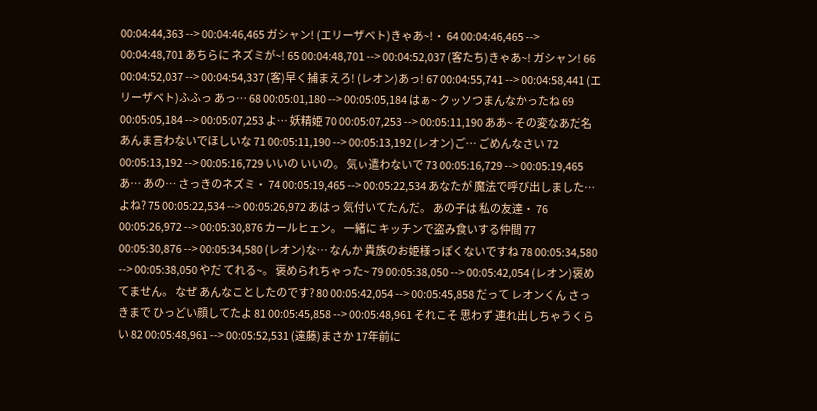00:04:44,363 --> 00:04:46,465 ガシャン! (エリーザベト)きゃあ~!・ 64 00:04:46,465 --> 00:04:48,701 あちらに ネズミが~! 65 00:04:48,701 --> 00:04:52,037 (客たち)きゃあ~! ガシャン! 66 00:04:52,037 --> 00:04:54,337 (客)早く捕まえろ! (レオン)あっ! 67 00:04:55,741 --> 00:04:58,441 (エリーザベト)ふふっ あっ… 68 00:05:01,180 --> 00:05:05,184 はぁ~ クッソつまんなかったね 69 00:05:05,184 --> 00:05:07,253 よ… 妖精姫 70 00:05:07,253 --> 00:05:11,190 ああ~ その変なあだ名 あんま言わないでほしいな 71 00:05:11,190 --> 00:05:13,192 (レオン)ご… ごめんなさい 72 00:05:13,192 --> 00:05:16,729 いいの いいの。 気ぃ遣わないで 73 00:05:16,729 --> 00:05:19,465 あ… あの… さっきのネズミ・ 74 00:05:19,465 --> 00:05:22,534 あなたが 魔法で呼び出しました… よね? 75 00:05:22,534 --> 00:05:26,972 あはっ 気付いてたんだ。 あの子は 私の友達・ 76 00:05:26,972 --> 00:05:30,876 カールヒェン。 一緒に キッチンで盗み食いする仲間 77 00:05:30,876 --> 00:05:34,580 (レオン)な… なんか 貴族のお姫様っぽくないですね 78 00:05:34,580 --> 00:05:38,050 やだ てれる~。 褒められちゃった~ 79 00:05:38,050 --> 00:05:42,054 (レオン)褒めてません。 なぜ あんなことしたのです? 80 00:05:42,054 --> 00:05:45,858 だって レオンくん さっきまで ひっどい顔してたよ 81 00:05:45,858 --> 00:05:48,961 それこそ 思わず 連れ出しちゃうくらい 82 00:05:48,961 --> 00:05:52,531 (遠藤)まさか 17年前に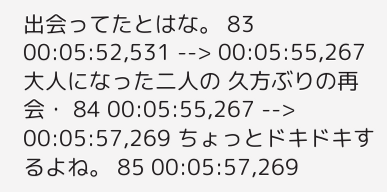出会ってたとはな。 83 00:05:52,531 --> 00:05:55,267 大人になった二人の 久方ぶりの再会・ 84 00:05:55,267 --> 00:05:57,269 ちょっとドキドキするよね。 85 00:05:57,269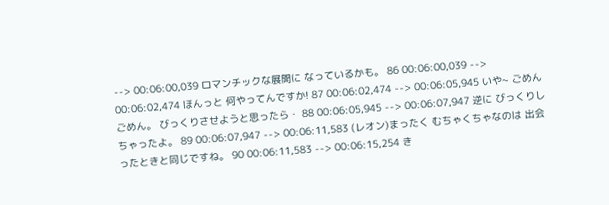--> 00:06:00,039 ロマンチックな展開に なっているかも。 86 00:06:00,039 --> 00:06:02,474 ほんっと 何やってんですか! 87 00:06:02,474 --> 00:06:05,945 いや~ ごめん ごめん。 びっくりさせようと思ったら・ 88 00:06:05,945 --> 00:06:07,947 逆に びっくりしちゃったよ。 89 00:06:07,947 --> 00:06:11,583 (レオン)まったく むちゃくちゃなのは 出会ったときと同じですね。 90 00:06:11,583 --> 00:06:15,254 き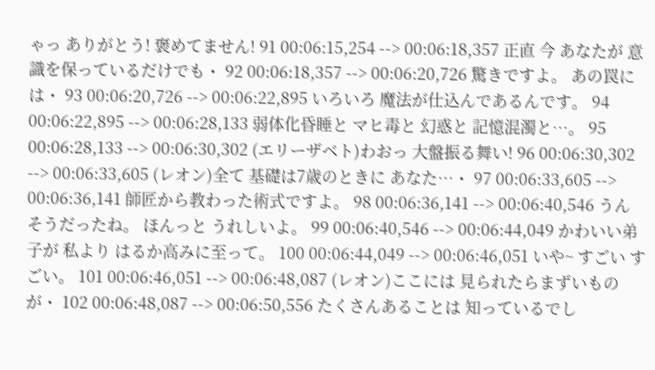ゃっ ありがとう! 褒めてません! 91 00:06:15,254 --> 00:06:18,357 正直 今 あなたが 意識を保っているだけでも・ 92 00:06:18,357 --> 00:06:20,726 驚きですよ。 あの罠には・ 93 00:06:20,726 --> 00:06:22,895 いろいろ 魔法が仕込んであるんです。 94 00:06:22,895 --> 00:06:28,133 弱体化昏睡と マヒ毒と 幻惑と 記憶混濁と…。 95 00:06:28,133 --> 00:06:30,302 (エリーザベト)わおっ 大盤振る舞い! 96 00:06:30,302 --> 00:06:33,605 (レオン)全て 基礎は7歳のときに あなた…・ 97 00:06:33,605 --> 00:06:36,141 師匠から教わった術式ですよ。 98 00:06:36,141 --> 00:06:40,546 うん そうだったね。 ほんっと うれしいよ。 99 00:06:40,546 --> 00:06:44,049 かわいい弟子が 私より はるか高みに至って。 100 00:06:44,049 --> 00:06:46,051 いや~ すごい すごい。 101 00:06:46,051 --> 00:06:48,087 (レオン)ここには 見られたらまずいものが・ 102 00:06:48,087 --> 00:06:50,556 たくさんあることは 知っているでし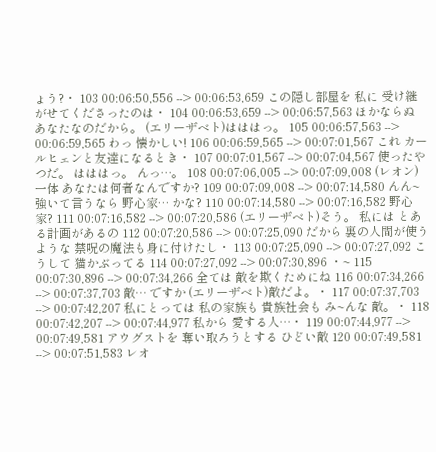ょう?・ 103 00:06:50,556 --> 00:06:53,659 この隠し部屋を 私に 受け継がせてくださったのは・ 104 00:06:53,659 --> 00:06:57,563 ほかならぬ あなたなのだから。 (エリーザベト)はははっ。 105 00:06:57,563 --> 00:06:59,565 わっ 懐かしい! 106 00:06:59,565 --> 00:07:01,567 これ カールヒェンと友達になるとき・ 107 00:07:01,567 --> 00:07:04,567 使ったやつだ。 はははっ。 んっ…。 108 00:07:06,005 --> 00:07:09,008 (レオン)一体 あなたは何者なんですか? 109 00:07:09,008 --> 00:07:14,580 んん~ 強いて言うなら 野心家… かな? 110 00:07:14,580 --> 00:07:16,582 野心家? 111 00:07:16,582 --> 00:07:20,586 (エリーザベト)そう。 私には とある計画があるの 112 00:07:20,586 --> 00:07:25,090 だから 裏の人間が使うような 禁呪の魔法も身に付けたし・ 113 00:07:25,090 --> 00:07:27,092 こうして 猫かぶってる 114 00:07:27,092 --> 00:07:30,896 ・~ 115 00:07:30,896 --> 00:07:34,266 全ては 敵を欺くためにね 116 00:07:34,266 --> 00:07:37,703 敵… ですか (エリーザベト)敵だよ。・ 117 00:07:37,703 --> 00:07:42,207 私にとっては 私の家族も 貴族社会も み~んな 敵。・ 118 00:07:42,207 --> 00:07:44,977 私から 愛する人…・ 119 00:07:44,977 --> 00:07:49,581 アウグストを 奪い取ろうとする ひどい敵 120 00:07:49,581 --> 00:07:51,583 レオ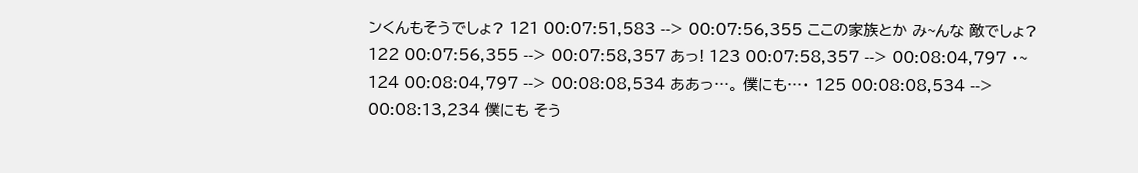ンくんもそうでしょ? 121 00:07:51,583 --> 00:07:56,355 ここの家族とか み~んな 敵でしょ? 122 00:07:56,355 --> 00:07:58,357 あっ! 123 00:07:58,357 --> 00:08:04,797 ・~ 124 00:08:04,797 --> 00:08:08,534 ああっ…。 僕にも…・ 125 00:08:08,534 --> 00:08:13,234 僕にも そう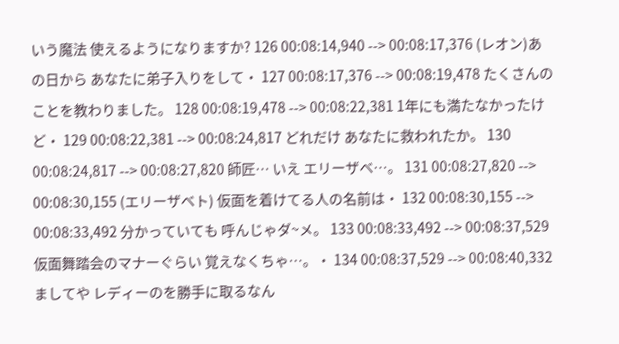いう魔法 使えるようになりますか? 126 00:08:14,940 --> 00:08:17,376 (レオン)あの日から あなたに弟子入りをして・ 127 00:08:17,376 --> 00:08:19,478 たくさんのことを教わりました。 128 00:08:19,478 --> 00:08:22,381 1年にも満たなかったけど・ 129 00:08:22,381 --> 00:08:24,817 どれだけ あなたに救われたか。 130 00:08:24,817 --> 00:08:27,820 師匠… いえ エリーザベ…。 131 00:08:27,820 --> 00:08:30,155 (エリーザベト) 仮面を着けてる人の名前は・ 132 00:08:30,155 --> 00:08:33,492 分かっていても 呼んじゃダ~メ。 133 00:08:33,492 --> 00:08:37,529 仮面舞踏会のマナーぐらい 覚えなくちゃ…。・ 134 00:08:37,529 --> 00:08:40,332 ましてや レディーのを勝手に取るなん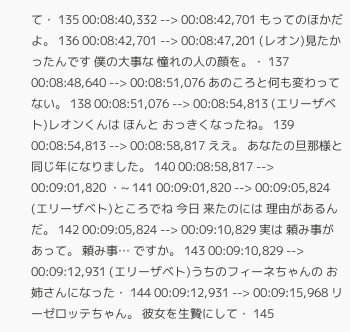て・ 135 00:08:40,332 --> 00:08:42,701 もってのほかだよ。 136 00:08:42,701 --> 00:08:47,201 (レオン)見たかったんです 僕の大事な 憧れの人の顔を。・ 137 00:08:48,640 --> 00:08:51,076 あのころと何も変わってない。 138 00:08:51,076 --> 00:08:54,813 (エリーザベト)レオンくんは ほんと おっきくなったね。 139 00:08:54,813 --> 00:08:58,817 ええ。 あなたの旦那様と 同じ年になりました。 140 00:08:58,817 --> 00:09:01,820 ・~ 141 00:09:01,820 --> 00:09:05,824 (エリーザベト)ところでね 今日 来たのには 理由があるんだ。 142 00:09:05,824 --> 00:09:10,829 実は 頼み事があって。 頼み事… ですか。 143 00:09:10,829 --> 00:09:12,931 (エリーザベト)うちのフィーネちゃんの お姉さんになった・ 144 00:09:12,931 --> 00:09:15,968 リーゼロッテちゃん。 彼女を生贄にして・ 145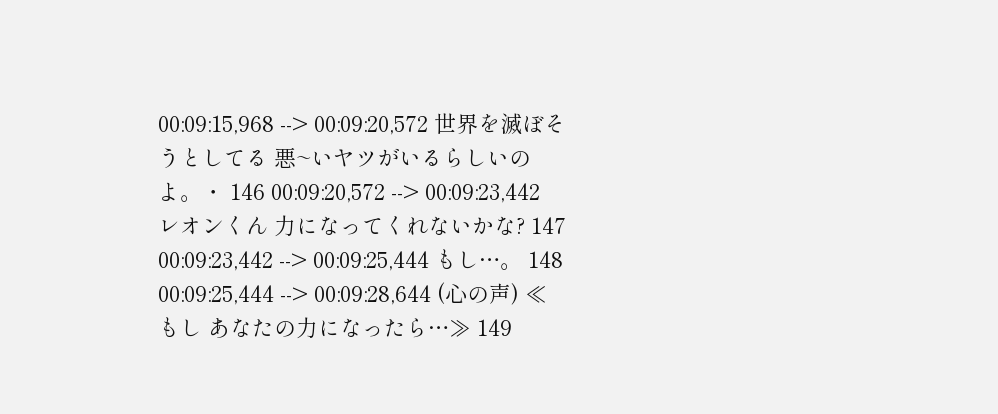00:09:15,968 --> 00:09:20,572 世界を滅ぼそうとしてる 悪~いヤツがいるらしいのよ。・ 146 00:09:20,572 --> 00:09:23,442 レオンくん 力になってくれないかな? 147 00:09:23,442 --> 00:09:25,444 もし…。 148 00:09:25,444 --> 00:09:28,644 (心の声) ≪もし あなたの力になったら…≫ 149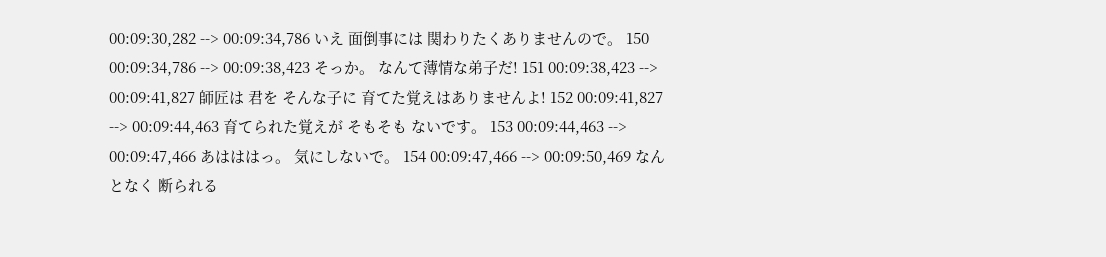00:09:30,282 --> 00:09:34,786 いえ 面倒事には 関わりたくありませんので。 150 00:09:34,786 --> 00:09:38,423 そっか。 なんて薄情な弟子だ! 151 00:09:38,423 --> 00:09:41,827 師匠は 君を そんな子に 育てた覚えはありませんよ! 152 00:09:41,827 --> 00:09:44,463 育てられた覚えが そもそも ないです。 153 00:09:44,463 --> 00:09:47,466 あはははっ。 気にしないで。 154 00:09:47,466 --> 00:09:50,469 なんとなく 断られる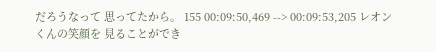だろうなって 思ってたから。 155 00:09:50,469 --> 00:09:53,205 レオンくんの笑顔を 見ることができ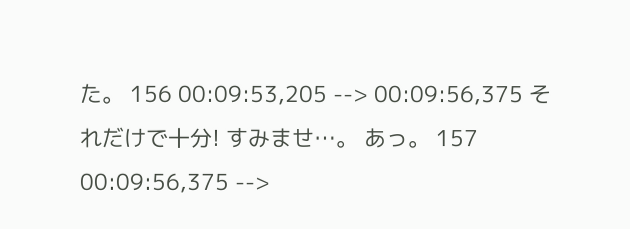た。 156 00:09:53,205 --> 00:09:56,375 それだけで十分! すみませ…。 あっ。 157 00:09:56,375 -->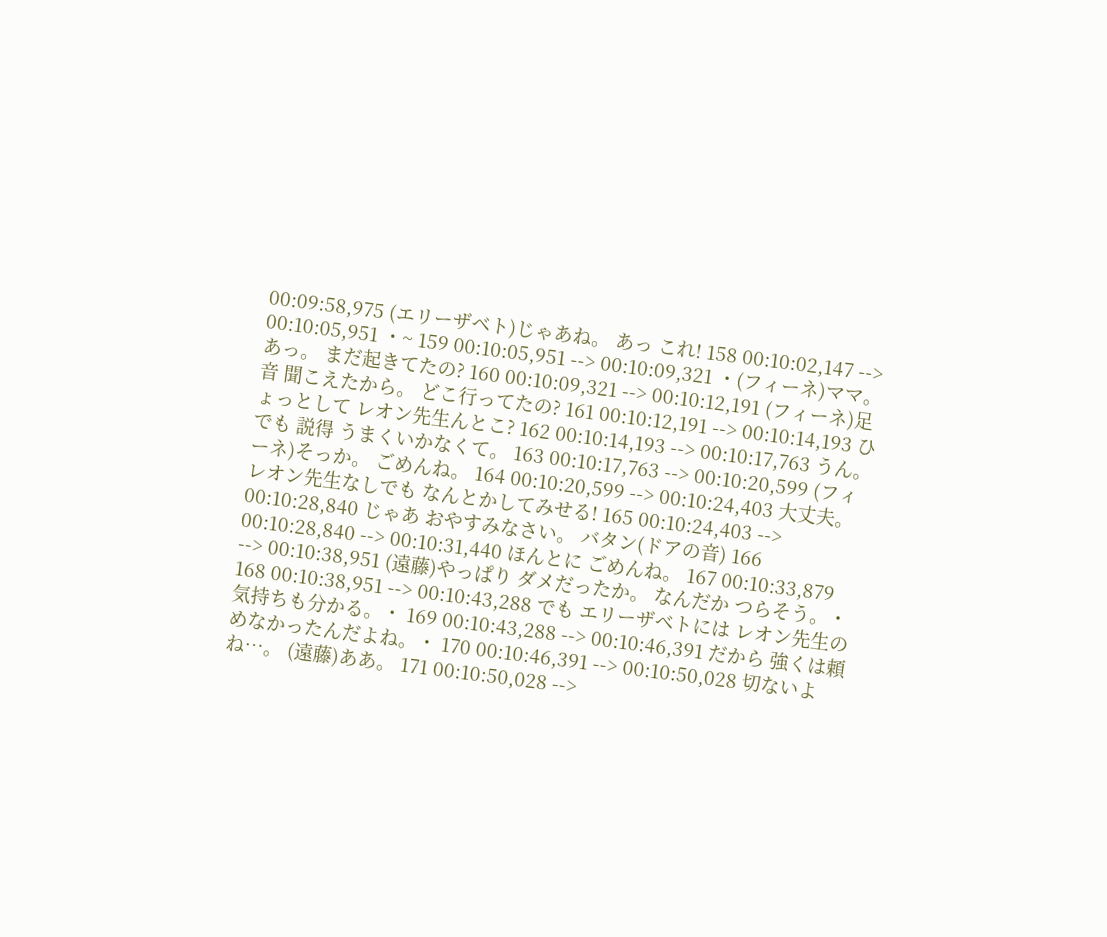00:09:58,975 (エリーザベト)じゃあね。 あっ これ! 158 00:10:02,147 --> 00:10:05,951 ・~ 159 00:10:05,951 --> 00:10:09,321 ・(フィーネ)ママ。 あっ。 まだ起きてたの? 160 00:10:09,321 --> 00:10:12,191 (フィーネ)足音 聞こえたから。 どこ行ってたの? 161 00:10:12,191 --> 00:10:14,193 ひょっとして レオン先生んとこ? 162 00:10:14,193 --> 00:10:17,763 うん。 でも 説得 うまくいかなくて。 163 00:10:17,763 --> 00:10:20,599 (フィーネ)そっか。 ごめんね。 164 00:10:20,599 --> 00:10:24,403 大丈夫。 レオン先生なしでも なんとかしてみせる! 165 00:10:24,403 --> 00:10:28,840 じゃあ おやすみなさい。 バタン(ドアの音) 166 00:10:28,840 --> 00:10:31,440 ほんとに ごめんね。 167 00:10:33,879 --> 00:10:38,951 (遠藤)やっぱり ダメだったか。 なんだか つらそう。・ 168 00:10:38,951 --> 00:10:43,288 でも エリーザベトには レオン先生の気持ちも分かる。・ 169 00:10:43,288 --> 00:10:46,391 だから 強くは頼めなかったんだよね。・ 170 00:10:46,391 --> 00:10:50,028 切ないよね…。 (遠藤)ああ。 171 00:10:50,028 -->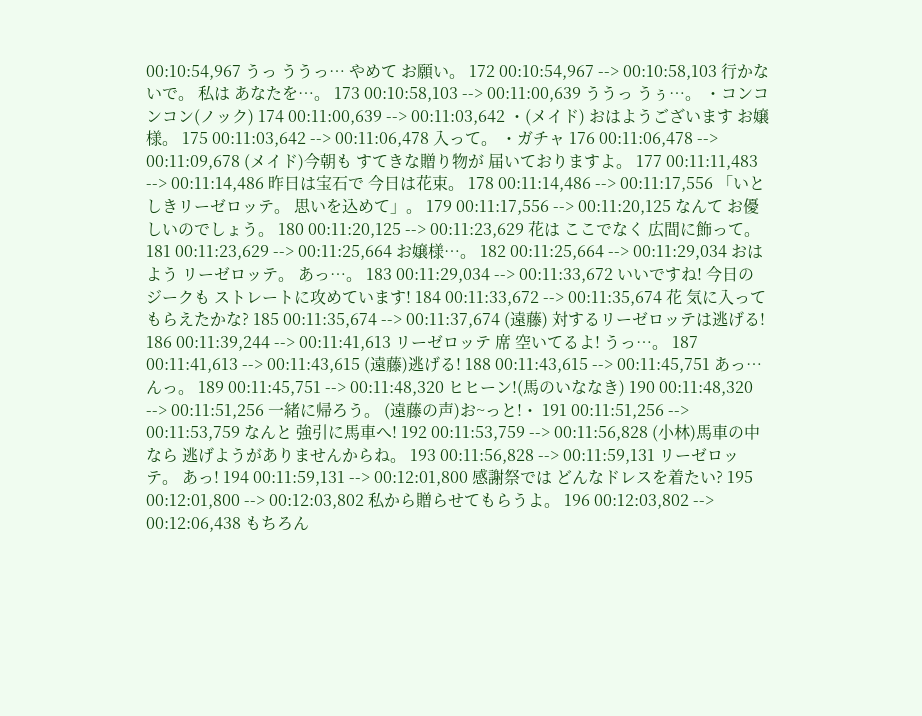00:10:54,967 うっ ううっ… やめて お願い。 172 00:10:54,967 --> 00:10:58,103 行かないで。 私は あなたを…。 173 00:10:58,103 --> 00:11:00,639 ううっ うぅ…。 ・コンコンコン(ノック) 174 00:11:00,639 --> 00:11:03,642 ・(メイド) おはようございます お嬢様。 175 00:11:03,642 --> 00:11:06,478 入って。 ・ガチャ 176 00:11:06,478 --> 00:11:09,678 (メイド)今朝も すてきな贈り物が 届いておりますよ。 177 00:11:11,483 --> 00:11:14,486 昨日は宝石で 今日は花束。 178 00:11:14,486 --> 00:11:17,556 「いとしきリーゼロッテ。 思いを込めて」。 179 00:11:17,556 --> 00:11:20,125 なんて お優しいのでしょう。 180 00:11:20,125 --> 00:11:23,629 花は ここでなく 広間に飾って。 181 00:11:23,629 --> 00:11:25,664 お嬢様…。 182 00:11:25,664 --> 00:11:29,034 おはよう リーゼロッテ。 あっ…。 183 00:11:29,034 --> 00:11:33,672 いいですね! 今日のジークも ストレートに攻めています! 184 00:11:33,672 --> 00:11:35,674 花 気に入ってもらえたかな? 185 00:11:35,674 --> 00:11:37,674 (遠藤) 対するリーゼロッテは逃げる! 186 00:11:39,244 --> 00:11:41,613 リーゼロッテ 席 空いてるよ! うっ…。 187 00:11:41,613 --> 00:11:43,615 (遠藤)逃げる! 188 00:11:43,615 --> 00:11:45,751 あっ… んっ。 189 00:11:45,751 --> 00:11:48,320 ヒヒーン!(馬のいななき) 190 00:11:48,320 --> 00:11:51,256 一緒に帰ろう。 (遠藤の声)お~っと!・ 191 00:11:51,256 --> 00:11:53,759 なんと 強引に馬車へ! 192 00:11:53,759 --> 00:11:56,828 (小林)馬車の中なら 逃げようがありませんからね。 193 00:11:56,828 --> 00:11:59,131 リーゼロッテ。 あっ! 194 00:11:59,131 --> 00:12:01,800 感謝祭では どんなドレスを着たい? 195 00:12:01,800 --> 00:12:03,802 私から贈らせてもらうよ。 196 00:12:03,802 --> 00:12:06,438 もちろん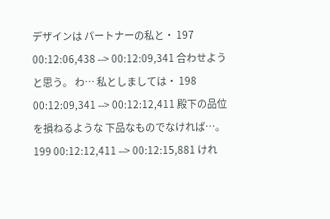デザインは パートナーの私と・ 197 00:12:06,438 --> 00:12:09,341 合わせようと思う。 わ… 私としましては・ 198 00:12:09,341 --> 00:12:12,411 殿下の品位を損ねるような 下品なものでなければ…。 199 00:12:12,411 --> 00:12:15,881 けれ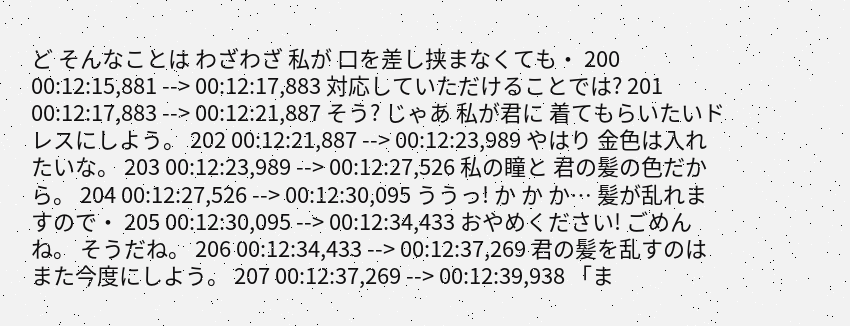ど そんなことは わざわざ 私が 口を差し挟まなくても・ 200 00:12:15,881 --> 00:12:17,883 対応していただけることでは? 201 00:12:17,883 --> 00:12:21,887 そう? じゃあ 私が君に 着てもらいたいドレスにしよう。 202 00:12:21,887 --> 00:12:23,989 やはり 金色は入れたいな。 203 00:12:23,989 --> 00:12:27,526 私の瞳と 君の髪の色だから。 204 00:12:27,526 --> 00:12:30,095 ううっ! か か か… 髪が乱れますので・ 205 00:12:30,095 --> 00:12:34,433 おやめください! ごめんね。 そうだね。 206 00:12:34,433 --> 00:12:37,269 君の髪を乱すのは また今度にしよう。 207 00:12:37,269 --> 00:12:39,938 「ま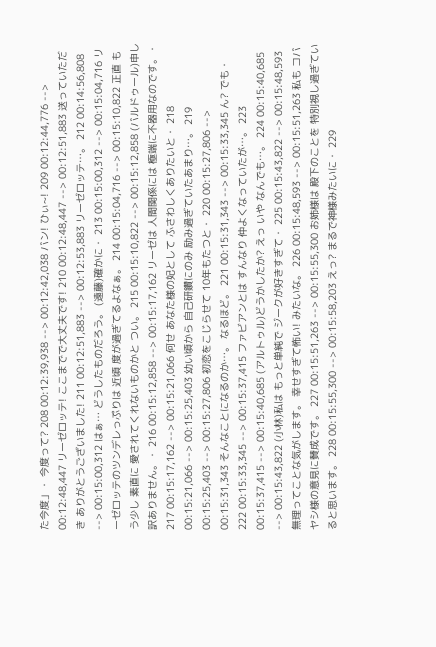た今度」・ 今度って? 208 00:12:39,938 --> 00:12:42,038 バン! ひぃ~! 209 00:12:44,776 --> 00:12:48,447 リーゼロッテ! ここまでで大丈夫です! 210 00:12:48,447 --> 00:12:51,883 送っていただき ありがとうございました! 211 00:12:51,883 --> 00:12:53,883 リーゼロッテ…。 212 00:14:56,808 --> 00:15:00,312 はぁ… どうしたものだろう。 (遠藤)確かに・ 213 00:15:00,312 --> 00:15:04,716 リーゼロッテのツンデレっぷりは 近頃 度が過ぎてるよなぁ。 214 00:15:04,716 --> 00:15:10,822 正直 もう少し 素直に 愛されてくれないものかと つい。 215 00:15:10,822 --> 00:15:12,858 (バルドゥール)申し訳ありません。・ 216 00:15:12,858 --> 00:15:17,162 リーゼは 人間関係には 極端に不器用なのです。・ 217 00:15:17,162 --> 00:15:21,066 何せ あなた様の妃として ふさわしくありたいと・ 218 00:15:21,066 --> 00:15:25,403 幼い頃から 自己研鑽にのみ 励み過ぎていたあまり…。 219 00:15:25,403 --> 00:15:27,806 初恋をこじらせて 10年もたつと・ 220 00:15:27,806 --> 00:15:31,343 そんなことになるのか…。 なるほど。 221 00:15:31,343 --> 00:15:33,345 ん? でも・ 222 00:15:33,345 --> 00:15:37,415 ファビアンとは すんなり 仲よくなっていたが…。 223 00:15:37,415 --> 00:15:40,685 (アルトゥル)どうかしたか? えっ いや なんでも…。 224 00:15:40,685 --> 00:15:43,822 (小林)私は もっと単純で ジークが好きすぎて・ 225 00:15:43,822 --> 00:15:48,593 無理ってことな気がします。 幸せすぎて怖い! みたいな。 226 00:15:48,593 --> 00:15:51,263 私も コバヤシ様の意見に賛成です。 227 00:15:51,263 --> 00:15:55,300 お姉様は 殿下のことを 特別視し過ぎていると思います。 228 00:15:55,300 --> 00:15:58,203 えっ? まるで神様みたいに・ 229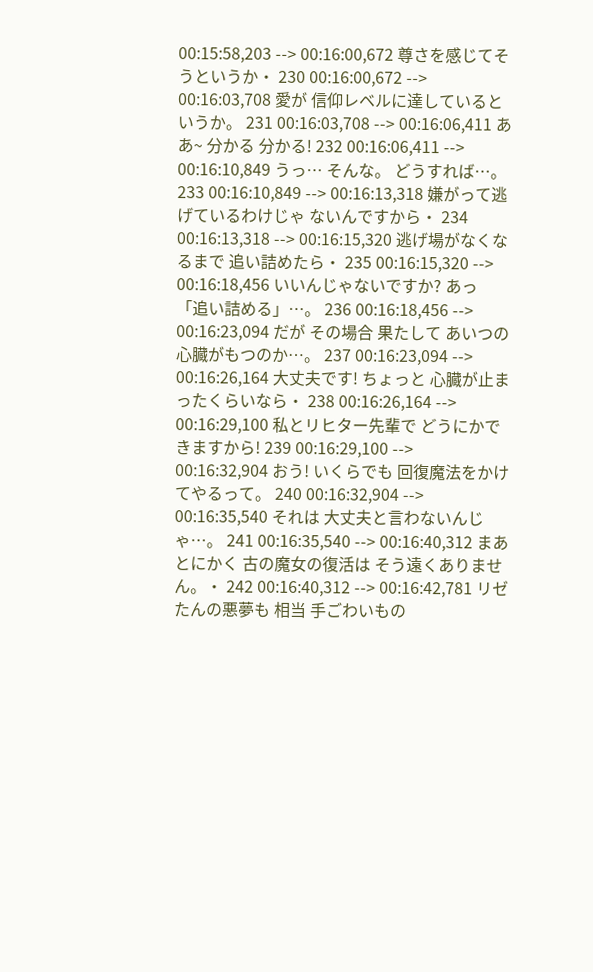00:15:58,203 --> 00:16:00,672 尊さを感じてそうというか・ 230 00:16:00,672 --> 00:16:03,708 愛が 信仰レベルに達しているというか。 231 00:16:03,708 --> 00:16:06,411 ああ~ 分かる 分かる! 232 00:16:06,411 --> 00:16:10,849 うっ… そんな。 どうすれば…。 233 00:16:10,849 --> 00:16:13,318 嫌がって逃げているわけじゃ ないんですから・ 234 00:16:13,318 --> 00:16:15,320 逃げ場がなくなるまで 追い詰めたら・ 235 00:16:15,320 --> 00:16:18,456 いいんじゃないですか? あっ 「追い詰める」…。 236 00:16:18,456 --> 00:16:23,094 だが その場合 果たして あいつの心臓がもつのか…。 237 00:16:23,094 --> 00:16:26,164 大丈夫です! ちょっと 心臓が止まったくらいなら・ 238 00:16:26,164 --> 00:16:29,100 私とリヒター先輩で どうにかできますから! 239 00:16:29,100 --> 00:16:32,904 おう! いくらでも 回復魔法をかけてやるって。 240 00:16:32,904 --> 00:16:35,540 それは 大丈夫と言わないんじゃ…。 241 00:16:35,540 --> 00:16:40,312 まあ とにかく 古の魔女の復活は そう遠くありません。・ 242 00:16:40,312 --> 00:16:42,781 リゼたんの悪夢も 相当 手ごわいもの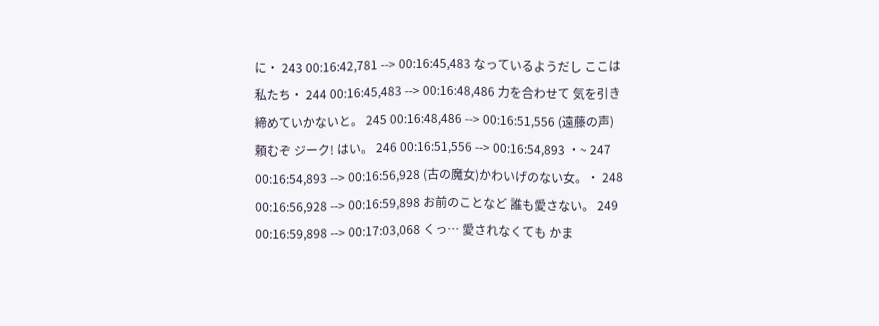に・ 243 00:16:42,781 --> 00:16:45,483 なっているようだし ここは 私たち・ 244 00:16:45,483 --> 00:16:48,486 力を合わせて 気を引き締めていかないと。 245 00:16:48,486 --> 00:16:51,556 (遠藤の声)頼むぞ ジーク! はい。 246 00:16:51,556 --> 00:16:54,893 ・~ 247 00:16:54,893 --> 00:16:56,928 (古の魔女)かわいげのない女。・ 248 00:16:56,928 --> 00:16:59,898 お前のことなど 誰も愛さない。 249 00:16:59,898 --> 00:17:03,068 くっ… 愛されなくても かま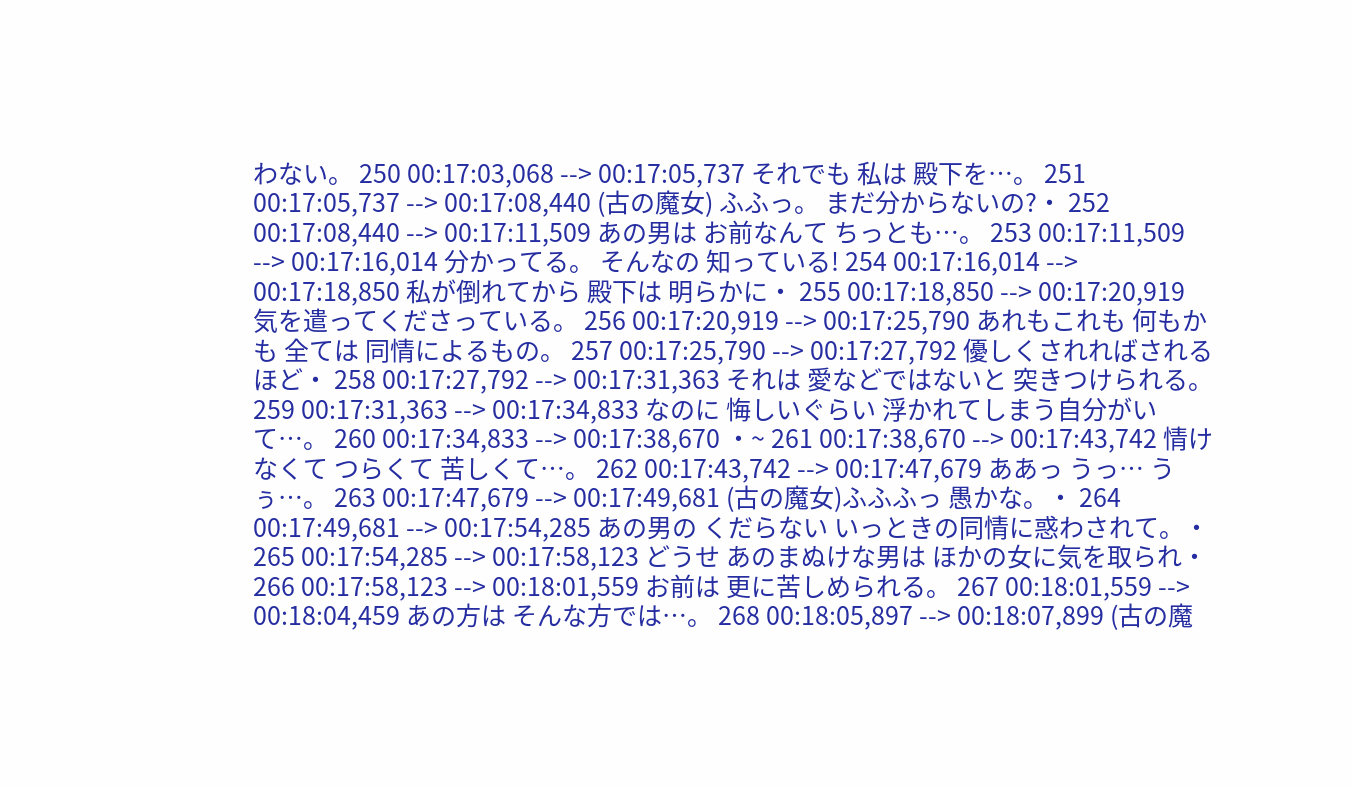わない。 250 00:17:03,068 --> 00:17:05,737 それでも 私は 殿下を…。 251 00:17:05,737 --> 00:17:08,440 (古の魔女) ふふっ。 まだ分からないの?・ 252 00:17:08,440 --> 00:17:11,509 あの男は お前なんて ちっとも…。 253 00:17:11,509 --> 00:17:16,014 分かってる。 そんなの 知っている! 254 00:17:16,014 --> 00:17:18,850 私が倒れてから 殿下は 明らかに・ 255 00:17:18,850 --> 00:17:20,919 気を遣ってくださっている。 256 00:17:20,919 --> 00:17:25,790 あれもこれも 何もかも 全ては 同情によるもの。 257 00:17:25,790 --> 00:17:27,792 優しくされればされるほど・ 258 00:17:27,792 --> 00:17:31,363 それは 愛などではないと 突きつけられる。 259 00:17:31,363 --> 00:17:34,833 なのに 悔しいぐらい 浮かれてしまう自分がいて…。 260 00:17:34,833 --> 00:17:38,670 ・~ 261 00:17:38,670 --> 00:17:43,742 情けなくて つらくて 苦しくて…。 262 00:17:43,742 --> 00:17:47,679 ああっ うっ… うぅ…。 263 00:17:47,679 --> 00:17:49,681 (古の魔女)ふふふっ 愚かな。・ 264 00:17:49,681 --> 00:17:54,285 あの男の くだらない いっときの同情に惑わされて。・ 265 00:17:54,285 --> 00:17:58,123 どうせ あのまぬけな男は ほかの女に気を取られ・ 266 00:17:58,123 --> 00:18:01,559 お前は 更に苦しめられる。 267 00:18:01,559 --> 00:18:04,459 あの方は そんな方では…。 268 00:18:05,897 --> 00:18:07,899 (古の魔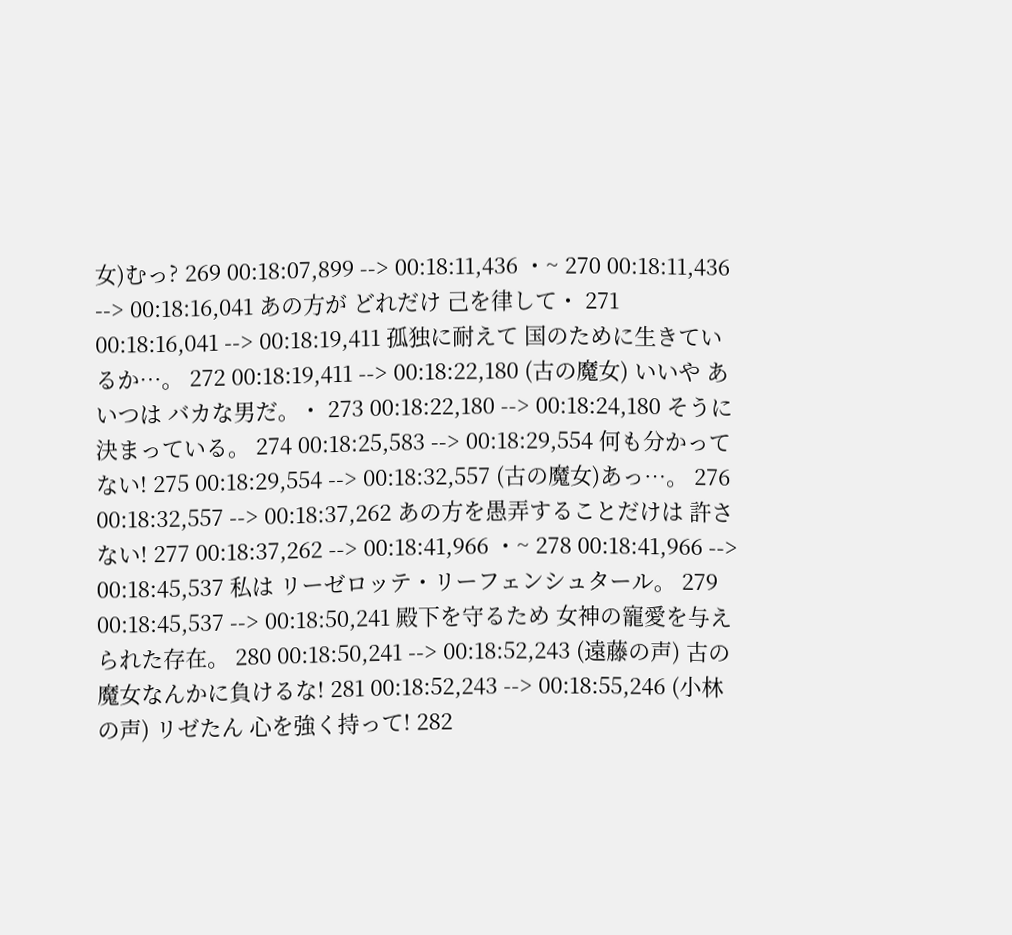女)むっ? 269 00:18:07,899 --> 00:18:11,436 ・~ 270 00:18:11,436 --> 00:18:16,041 あの方が どれだけ 己を律して・ 271 00:18:16,041 --> 00:18:19,411 孤独に耐えて 国のために生きているか…。 272 00:18:19,411 --> 00:18:22,180 (古の魔女) いいや あいつは バカな男だ。・ 273 00:18:22,180 --> 00:18:24,180 そうに決まっている。 274 00:18:25,583 --> 00:18:29,554 何も分かってない! 275 00:18:29,554 --> 00:18:32,557 (古の魔女)あっ…。 276 00:18:32,557 --> 00:18:37,262 あの方を愚弄することだけは 許さない! 277 00:18:37,262 --> 00:18:41,966 ・~ 278 00:18:41,966 --> 00:18:45,537 私は リーゼロッテ・リーフェンシュタール。 279 00:18:45,537 --> 00:18:50,241 殿下を守るため 女神の寵愛を与えられた存在。 280 00:18:50,241 --> 00:18:52,243 (遠藤の声) 古の魔女なんかに負けるな! 281 00:18:52,243 --> 00:18:55,246 (小林の声) リゼたん 心を強く持って! 282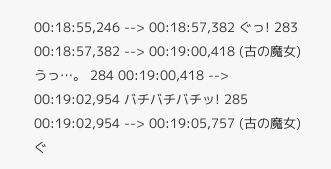00:18:55,246 --> 00:18:57,382 ぐっ! 283 00:18:57,382 --> 00:19:00,418 (古の魔女)うっ…。 284 00:19:00,418 --> 00:19:02,954 バチバチバチッ! 285 00:19:02,954 --> 00:19:05,757 (古の魔女) ぐ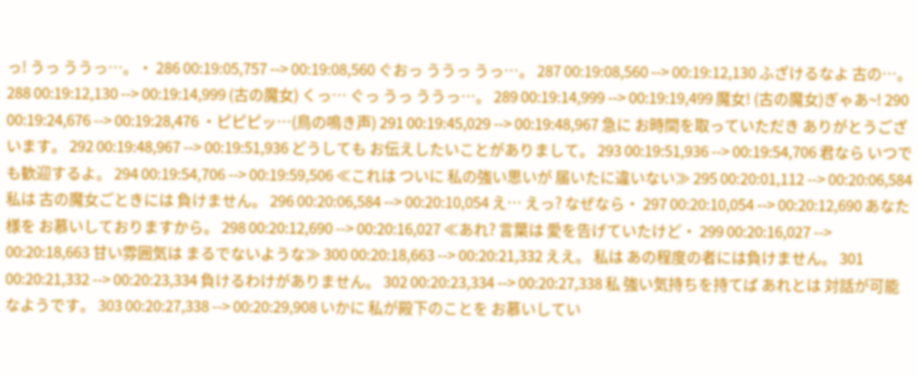っ! うっ ううっ…。・ 286 00:19:05,757 --> 00:19:08,560 ぐおっ ううっ うっ…。 287 00:19:08,560 --> 00:19:12,130 ふざけるなよ 古の…。 288 00:19:12,130 --> 00:19:14,999 (古の魔女) くっ… ぐっ うっ ううっ…。 289 00:19:14,999 --> 00:19:19,499 魔女! (古の魔女)ぎゃあ~! 290 00:19:24,676 --> 00:19:28,476 ・ピピピッ…(鳥の鳴き声) 291 00:19:45,029 --> 00:19:48,967 急に お時間を取っていただき ありがとうございます。 292 00:19:48,967 --> 00:19:51,936 どうしても お伝えしたいことがありまして。 293 00:19:51,936 --> 00:19:54,706 君なら いつでも歓迎するよ。 294 00:19:54,706 --> 00:19:59,506 ≪これは ついに 私の強い思いが 届いたに違いない≫ 295 00:20:01,112 --> 00:20:06,584 私は 古の魔女ごときには 負けません。 296 00:20:06,584 --> 00:20:10,054 え… えっ? なぜなら・ 297 00:20:10,054 --> 00:20:12,690 あなた様を お慕いしておりますから。 298 00:20:12,690 --> 00:20:16,027 ≪あれ? 言葉は 愛を告げていたけど・ 299 00:20:16,027 --> 00:20:18,663 甘い雰囲気は まるでないような≫ 300 00:20:18,663 --> 00:20:21,332 ええ。 私は あの程度の者には負けません。 301 00:20:21,332 --> 00:20:23,334 負けるわけがありません。 302 00:20:23,334 --> 00:20:27,338 私 強い気持ちを持てば あれとは 対話が可能なようです。 303 00:20:27,338 --> 00:20:29,908 いかに 私が殿下のことを お慕いしてい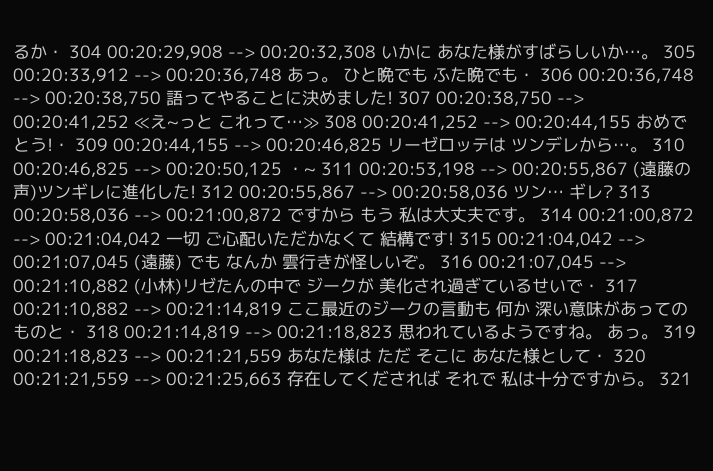るか・ 304 00:20:29,908 --> 00:20:32,308 いかに あなた様がすばらしいか…。 305 00:20:33,912 --> 00:20:36,748 あっ。 ひと晩でも ふた晩でも・ 306 00:20:36,748 --> 00:20:38,750 語ってやることに決めました! 307 00:20:38,750 --> 00:20:41,252 ≪え~っと これって…≫ 308 00:20:41,252 --> 00:20:44,155 おめでとう!・ 309 00:20:44,155 --> 00:20:46,825 リーゼロッテは ツンデレから…。 310 00:20:46,825 --> 00:20:50,125 ・~ 311 00:20:53,198 --> 00:20:55,867 (遠藤の声)ツンギレに進化した! 312 00:20:55,867 --> 00:20:58,036 ツン… ギレ? 313 00:20:58,036 --> 00:21:00,872 ですから もう 私は大丈夫です。 314 00:21:00,872 --> 00:21:04,042 一切 ご心配いただかなくて 結構です! 315 00:21:04,042 --> 00:21:07,045 (遠藤) でも なんか 雲行きが怪しいぞ。 316 00:21:07,045 --> 00:21:10,882 (小林)リゼたんの中で ジークが 美化され過ぎているせいで・ 317 00:21:10,882 --> 00:21:14,819 ここ最近のジークの言動も 何か 深い意味があってのものと・ 318 00:21:14,819 --> 00:21:18,823 思われているようですね。 あっ。 319 00:21:18,823 --> 00:21:21,559 あなた様は ただ そこに あなた様として・ 320 00:21:21,559 --> 00:21:25,663 存在してくだされば それで 私は十分ですから。 321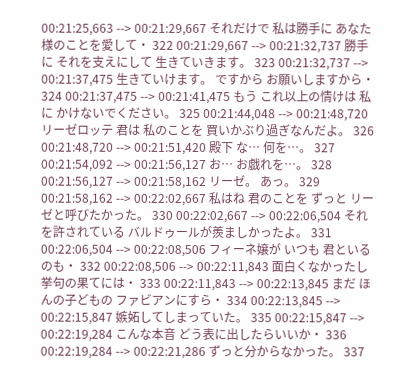00:21:25,663 --> 00:21:29,667 それだけで 私は勝手に あなた様のことを愛して・ 322 00:21:29,667 --> 00:21:32,737 勝手に それを支えにして 生きていきます。 323 00:21:32,737 --> 00:21:37,475 生きていけます。 ですから お願いしますから・ 324 00:21:37,475 --> 00:21:41,475 もう これ以上の情けは 私に かけないでください。 325 00:21:44,048 --> 00:21:48,720 リーゼロッテ 君は 私のことを 買いかぶり過ぎなんだよ。 326 00:21:48,720 --> 00:21:51,420 殿下 な… 何を…。 327 00:21:54,092 --> 00:21:56,127 お… お戯れを…。 328 00:21:56,127 --> 00:21:58,162 リーゼ。 あっ。 329 00:21:58,162 --> 00:22:02,667 私はね 君のことを ずっと リーゼと呼びたかった。 330 00:22:02,667 --> 00:22:06,504 それを許されている バルドゥールが羨ましかったよ。 331 00:22:06,504 --> 00:22:08,506 フィーネ嬢が いつも 君といるのも・ 332 00:22:08,506 --> 00:22:11,843 面白くなかったし 挙句の果てには・ 333 00:22:11,843 --> 00:22:13,845 まだ ほんの子どもの ファビアンにすら・ 334 00:22:13,845 --> 00:22:15,847 嫉妬してしまっていた。 335 00:22:15,847 --> 00:22:19,284 こんな本音 どう表に出したらいいか・ 336 00:22:19,284 --> 00:22:21,286 ずっと分からなかった。 337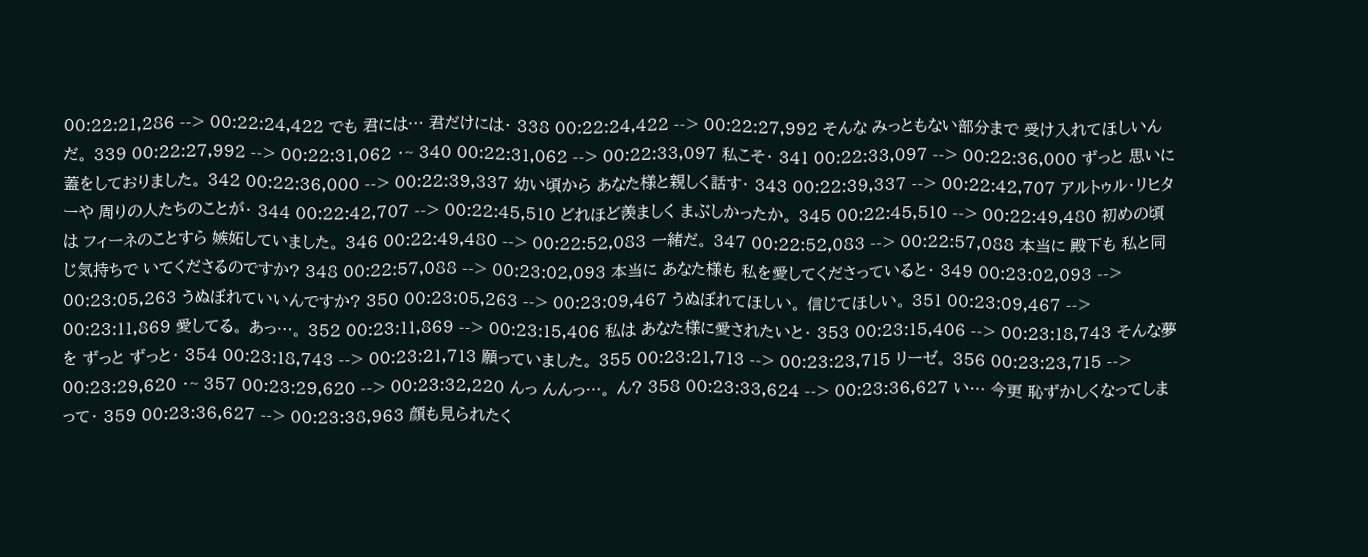00:22:21,286 --> 00:22:24,422 でも 君には… 君だけには・ 338 00:22:24,422 --> 00:22:27,992 そんな みっともない部分まで 受け入れてほしいんだ。 339 00:22:27,992 --> 00:22:31,062 ・~ 340 00:22:31,062 --> 00:22:33,097 私こそ・ 341 00:22:33,097 --> 00:22:36,000 ずっと 思いに蓋をしておりました。 342 00:22:36,000 --> 00:22:39,337 幼い頃から あなた様と親しく話す・ 343 00:22:39,337 --> 00:22:42,707 アルトゥル・リヒターや 周りの人たちのことが・ 344 00:22:42,707 --> 00:22:45,510 どれほど羨ましく まぶしかったか。 345 00:22:45,510 --> 00:22:49,480 初めの頃は フィーネのことすら 嫉妬していました。 346 00:22:49,480 --> 00:22:52,083 一緒だ。 347 00:22:52,083 --> 00:22:57,088 本当に 殿下も 私と同じ気持ちで いてくださるのですか? 348 00:22:57,088 --> 00:23:02,093 本当に あなた様も 私を愛してくださっていると・ 349 00:23:02,093 --> 00:23:05,263 うぬぼれていいんですか? 350 00:23:05,263 --> 00:23:09,467 うぬぼれてほしい。 信じてほしい。 351 00:23:09,467 --> 00:23:11,869 愛してる。 あっ…。 352 00:23:11,869 --> 00:23:15,406 私は あなた様に愛されたいと・ 353 00:23:15,406 --> 00:23:18,743 そんな夢を ずっと ずっと・ 354 00:23:18,743 --> 00:23:21,713 願っていました。 355 00:23:21,713 --> 00:23:23,715 リーゼ。 356 00:23:23,715 --> 00:23:29,620 ・~ 357 00:23:29,620 --> 00:23:32,220 んっ んんっ…。 ん? 358 00:23:33,624 --> 00:23:36,627 い… 今更 恥ずかしくなってしまって・ 359 00:23:36,627 --> 00:23:38,963 顔も見られたく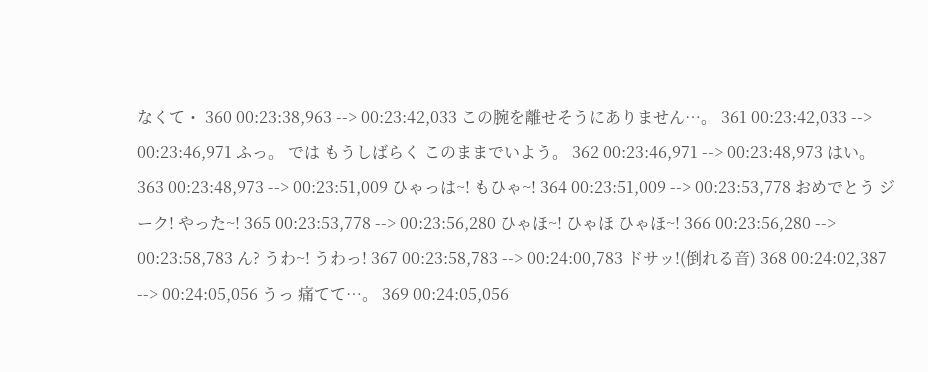なくて・ 360 00:23:38,963 --> 00:23:42,033 この腕を離せそうにありません…。 361 00:23:42,033 --> 00:23:46,971 ふっ。 では もうしばらく このままでいよう。 362 00:23:46,971 --> 00:23:48,973 はい。 363 00:23:48,973 --> 00:23:51,009 ひゃっは~! もひゃ~! 364 00:23:51,009 --> 00:23:53,778 おめでとう ジーク! やった~! 365 00:23:53,778 --> 00:23:56,280 ひゃほ~! ひゃほ ひゃほ~! 366 00:23:56,280 --> 00:23:58,783 ん? うわ~! うわっ! 367 00:23:58,783 --> 00:24:00,783 ドサッ!(倒れる音) 368 00:24:02,387 --> 00:24:05,056 うっ 痛てて…。 369 00:24:05,056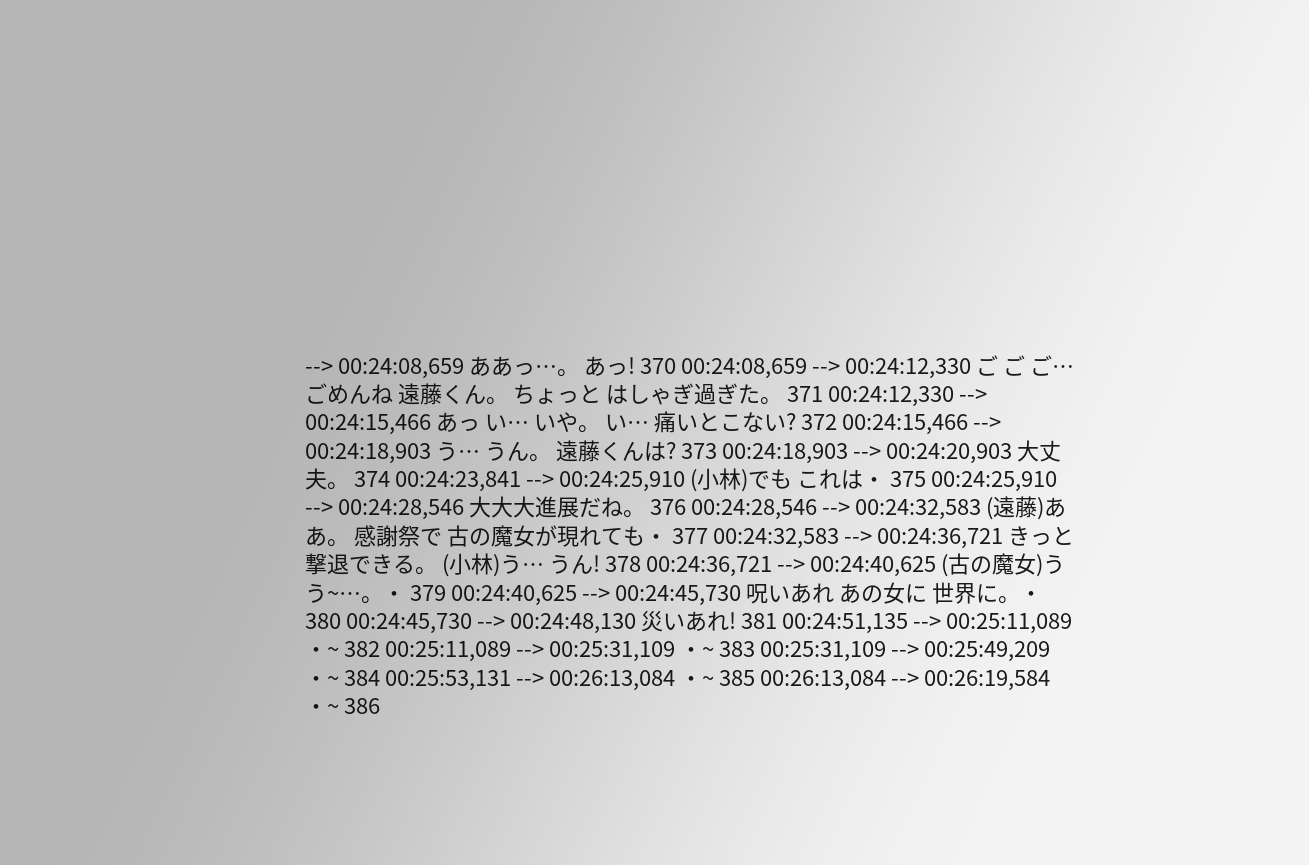--> 00:24:08,659 ああっ…。 あっ! 370 00:24:08,659 --> 00:24:12,330 ご ご ご… ごめんね 遠藤くん。 ちょっと はしゃぎ過ぎた。 371 00:24:12,330 --> 00:24:15,466 あっ い… いや。 い… 痛いとこない? 372 00:24:15,466 --> 00:24:18,903 う… うん。 遠藤くんは? 373 00:24:18,903 --> 00:24:20,903 大丈夫。 374 00:24:23,841 --> 00:24:25,910 (小林)でも これは・ 375 00:24:25,910 --> 00:24:28,546 大大大進展だね。 376 00:24:28,546 --> 00:24:32,583 (遠藤)ああ。 感謝祭で 古の魔女が現れても・ 377 00:24:32,583 --> 00:24:36,721 きっと 撃退できる。 (小林)う… うん! 378 00:24:36,721 --> 00:24:40,625 (古の魔女)うう~…。・ 379 00:24:40,625 --> 00:24:45,730 呪いあれ あの女に 世界に。・ 380 00:24:45,730 --> 00:24:48,130 災いあれ! 381 00:24:51,135 --> 00:25:11,089 ・~ 382 00:25:11,089 --> 00:25:31,109 ・~ 383 00:25:31,109 --> 00:25:49,209 ・~ 384 00:25:53,131 --> 00:26:13,084 ・~ 385 00:26:13,084 --> 00:26:19,584 ・~ 386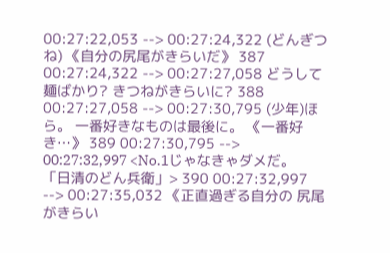00:27:22,053 --> 00:27:24,322 (どんぎつね) 《自分の尻尾がきらいだ》 387 00:27:24,322 --> 00:27:27,058 どうして麺ばかり? きつねがきらいに? 388 00:27:27,058 --> 00:27:30,795 (少年)ほら。 一番好きなものは最後に。 《一番好き…》 389 00:27:30,795 --> 00:27:32,997 <No.1じゃなきゃダメだ。 「日清のどん兵衛」> 390 00:27:32,997 --> 00:27:35,032 《正直過ぎる自分の 尻尾がきらい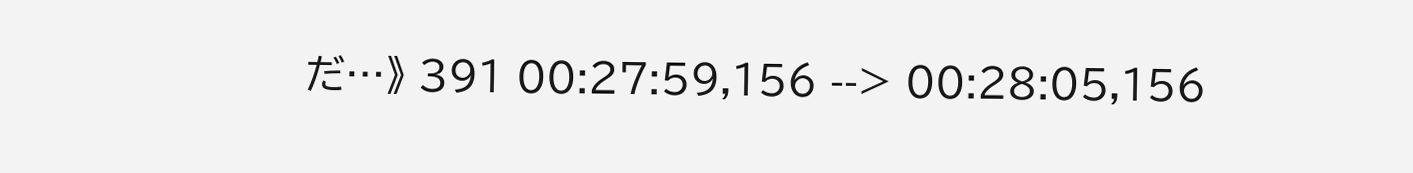だ…》 391 00:27:59,156 --> 00:28:05,156